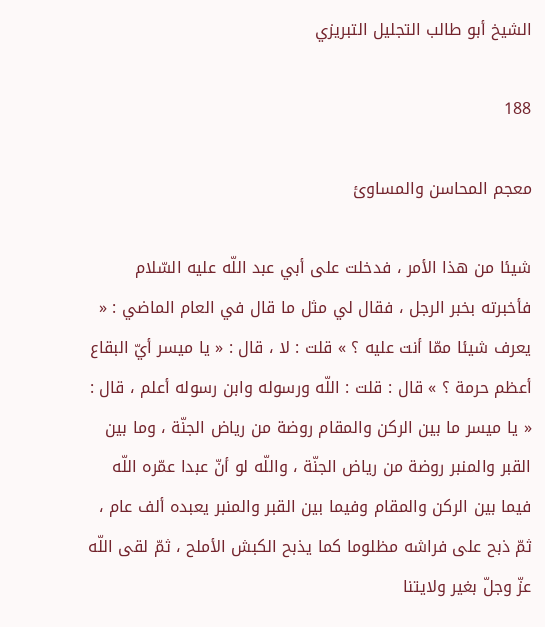الشيخ أبو طالب التجليل التبريزي

188

معجم المحاسن والمساوئ

شيئا من هذا الأمر ، فدخلت على أبي عبد اللّه عليه السّلام فأخبرته بخبر الرجل ، فقال لي مثل ما قال في العام الماضي : « يعرف شيئا ممّا أنت عليه ؟ » قلت : لا ، قال : « يا ميسر أيّ البقاع أعظم حرمة ؟ » قال : قلت : اللّه ورسوله وابن رسوله أعلم ، قال : « يا ميسر ما بين الركن والمقام روضة من رياض الجنّة ، وما بين القبر والمنبر روضة من رياض الجنّة ، واللّه لو أنّ عبدا عمّره اللّه فيما بين الركن والمقام وفيما بين القبر والمنبر يعبده ألف عام ، ثمّ ذبح على فراشه مظلوما كما يذبح الكبش الأملح ، ثمّ لقى اللّه عزّ وجلّ بغير ولايتنا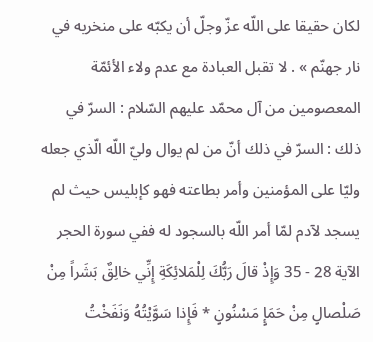لكان حقيقا على اللّه عزّ وجلّ أن يكبّه على منخريه في نار جهنّم » . لا تقبل العبادة مع عدم ولاء الأئمّة المعصومين من آل محمّد عليهم السّلام : السرّ في ذلك : السرّ في ذلك أنّ من لم يوال وليّ اللّه الّذي جعله وليّا على المؤمنين وأمر بطاعته فهو كإبليس حيث لم يسجد لآدم لمّا أمر اللّه بالسجود له ففي سورة الحجر الآية 28 - 35 وَإِذْ قالَ رَبُّكَ لِلْمَلائِكَةِ إِنِّي خالِقٌ بَشَراً مِنْ صَلْصالٍ مِنْ حَمَإٍ مَسْنُونٍ * فَإِذا سَوَّيْتُهُ وَنَفَخْتُ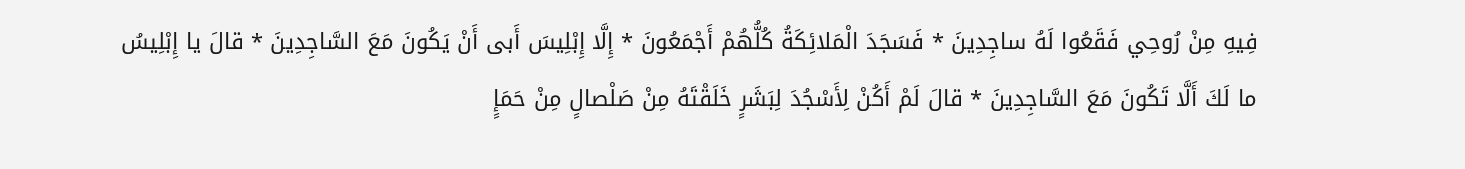فِيهِ مِنْ رُوحِي فَقَعُوا لَهُ ساجِدِينَ * فَسَجَدَ الْمَلائِكَةُ كُلُّهُمْ أَجْمَعُونَ * إِلَّا إِبْلِيسَ أَبى أَنْ يَكُونَ مَعَ السَّاجِدِينَ * قالَ يا إِبْلِيسُ ما لَكَ أَلَّا تَكُونَ مَعَ السَّاجِدِينَ * قالَ لَمْ أَكُنْ لِأَسْجُدَ لِبَشَرٍ خَلَقْتَهُ مِنْ صَلْصالٍ مِنْ حَمَإٍ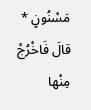مَسْنُونٍ * قالَ فَاخْرُجْ مِنْها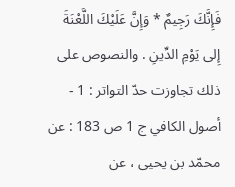فَإِنَّكَ رَجِيمٌ * وَإِنَّ عَلَيْكَ اللَّعْنَةَ إِلى يَوْمِ الدِّينِ . والنصوص على ذلك تجاوزت حدّ التواتر : 1 - أصول الكافي ج 1 ص 183 : عن محمّد بن يحيى ، عن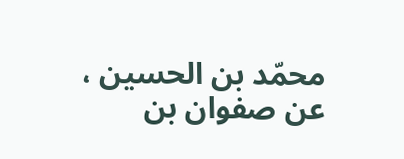محمّد بن الحسين ، عن صفوان بن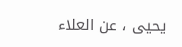يحيى ، عن العلاء